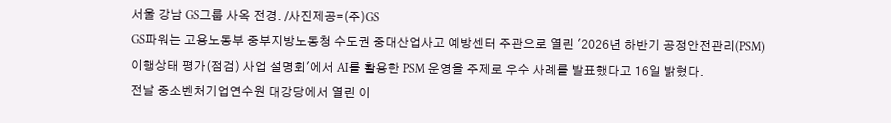서울 강남 GS그룹 사옥 전경. /사진제공=(주)GS
GS파워는 고용노동부 중부지방노동청 수도권 중대산업사고 예방센터 주관으로 열린 '2026년 하반기 공정안전관리(PSM) 이행상태 평가(점검) 사업 설명회'에서 AI를 활용한 PSM 운영을 주제로 우수 사례를 발표했다고 16일 밝혔다.
전날 중소벤처기업연수원 대강당에서 열린 이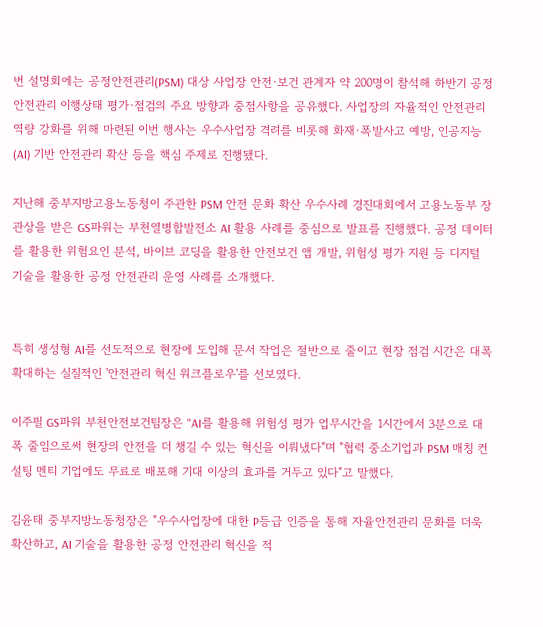번 설명회에는 공정안전관리(PSM) 대상 사업장 안전·보건 관계자 약 200명이 참석해 하반기 공정 안전관리 이행상태 평가·점검의 주요 방향과 중점사항을 공유했다. 사업장의 자율적인 안전관리 역량 강화를 위해 마련된 이번 행사는 우수사업장 격려를 비롯해 화재·폭발사고 예방, 인공지능(AI) 기반 안전관리 확산 등을 핵심 주제로 진행됐다.

지난해 중부지방고용노동청이 주관한 PSM 안전 문화 확산 우수사례 경진대회에서 고용노동부 장관상을 받은 GS파워는 부천열병합발전소 AI 활용 사례를 중심으로 발표를 진행했다. 공정 데이터를 활용한 위험요인 분석, 바이브 코딩을 활용한 안전보건 앱 개발, 위험성 평가 지원 등 디지털 기술을 활용한 공정 안전관리 운영 사례를 소개했다.


특히 생성형 AI를 선도적으로 현장에 도입해 문서 작업은 절반으로 줄이고 현장 점검 시간은 대폭 확대하는 실질적인 '안전관리 혁신 워크플로우'를 선보였다.

이주필 GS파워 부천안전보건팀장은 "AI를 활용해 위험성 평가 업무시간을 1시간에서 3분으로 대폭 줄임으로써 현장의 안전을 더 챙길 수 있는 혁신을 이뤄냈다"며 "협력 중소기업과 PSM 매칭 컨설팅 멘티 기업에도 무료로 배포해 기대 이상의 효과를 거두고 있다"고 말했다.

김윤태 중부지방노동청장은 "우수사업장에 대한 P등급 인증을 통해 자율안전관리 문화를 더욱 확산하고, AI 기술을 활용한 공정 안전관리 혁신을 적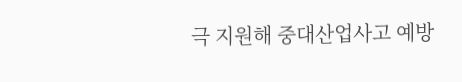극 지원해 중대산업사고 예방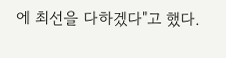에 최선을 다하겠다"고 했다.